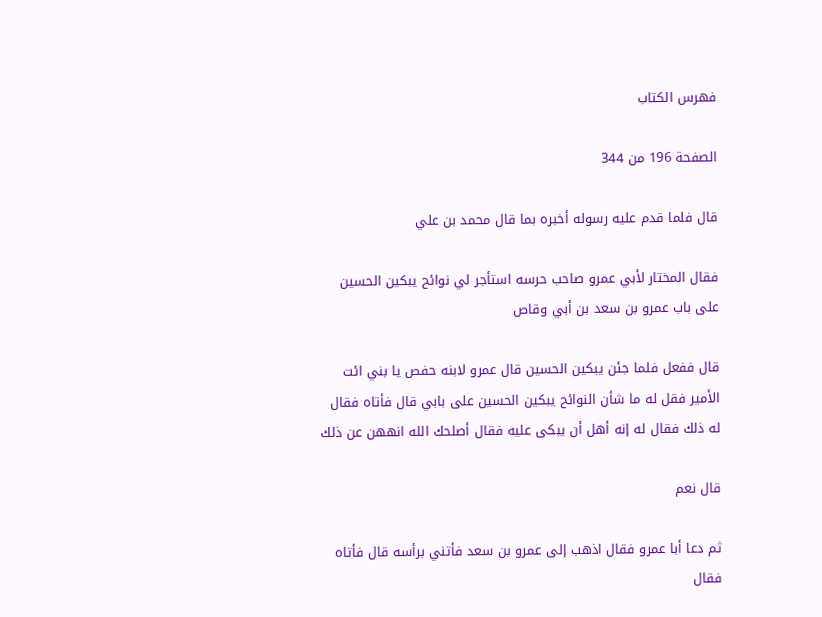فهرس الكتاب

الصفحة 196 من 344

قال فلما قدم عليه رسوله أخبره بما قال محمد بن علي

فقال المختار لأبي عمرو صاحب حرسه استأجر لي نوائح يبكين الحسين على باب عمرو بن سعد بن أبي وقاص

قال ففعل فلما جئن يبكين الحسين قال عمرو لابنه حفص يا بني ائت الأمير فقل له ما شأن النوائح يبكين الحسين على بابي قال فأتاه فقال له ذلك فقال له إنه أهل أن يبكى عليه فقال أصلحك الله انههن عن ذلك

قال نعم

ثم دعا أبا عمرو فقال اذهب إلى عمرو بن سعد فأتني برأسه قال فأتاه فقال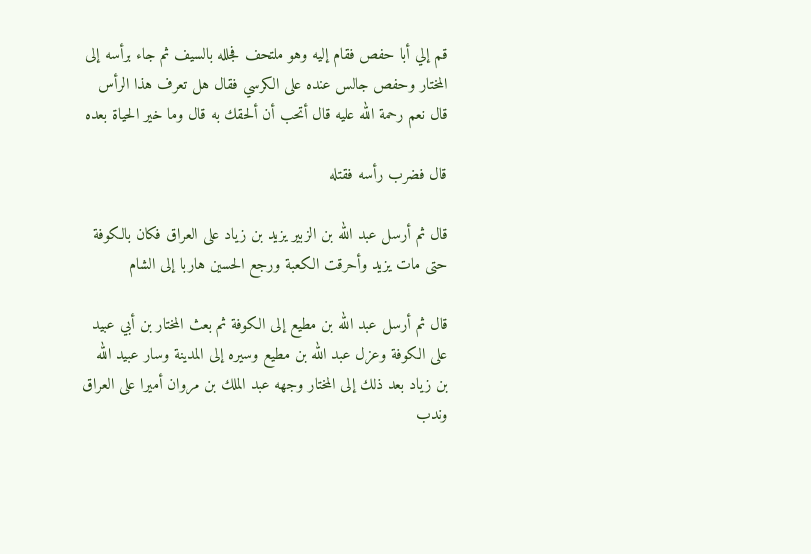قم إلي أبا حفص فقام إليه وهو ملتحف فجلله بالسيف ثم جاء برأسه إلى المختار وحفص جالس عنده على الكرسي فقال هل تعرف هذا الرأس قال نعم رحمة الله عليه قال أتحب أن ألحقك به قال وما خير الحياة بعده

قال فضرب رأسه فقتله

قال ثم أرسل عبد الله بن الزبير يزيد بن زياد على العراق فكان بالكوفة حتى مات يزيد وأحرقت الكعبة ورجع الحسين هاربا إلى الشام

قال ثم أرسل عبد الله بن مطيع إلى الكوفة ثم بعث المختار بن أبي عبيد على الكوفة وعزل عبد الله بن مطيع وسيره إلى المدينة وسار عبيد الله بن زياد بعد ذلك إلى المختار وجهه عبد الملك بن مروان أميرا على العراق وندب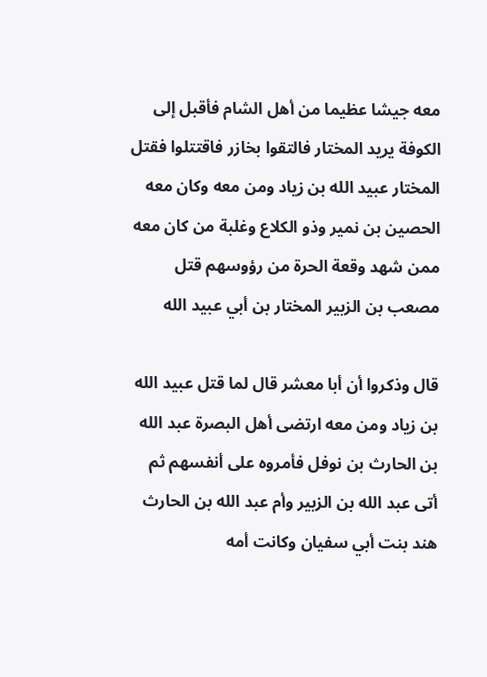معه جيشا عظيما من أهل الشام فأقبل إلى الكوفة يريد المختار فالتقوا بخازر فاقتتلوا فقتل المختار عبيد الله بن زياد ومن معه وكان معه الحصين بن نمير وذو الكلاع وغلبة من كان معه ممن شهد وقعة الحرة من رؤوسهم قتل مصعب بن الزبير المختار بن أبي عبيد الله

قال وذكروا أن أبا معشر قال لما قتل عبيد الله بن زياد ومن معه ارتضى أهل البصرة عبد الله بن الحارث بن نوفل فأمروه على أنفسهم ثم أتى عبد الله بن الزبير وأم عبد الله بن الحارث هند بنت أبي سفيان وكانت أمه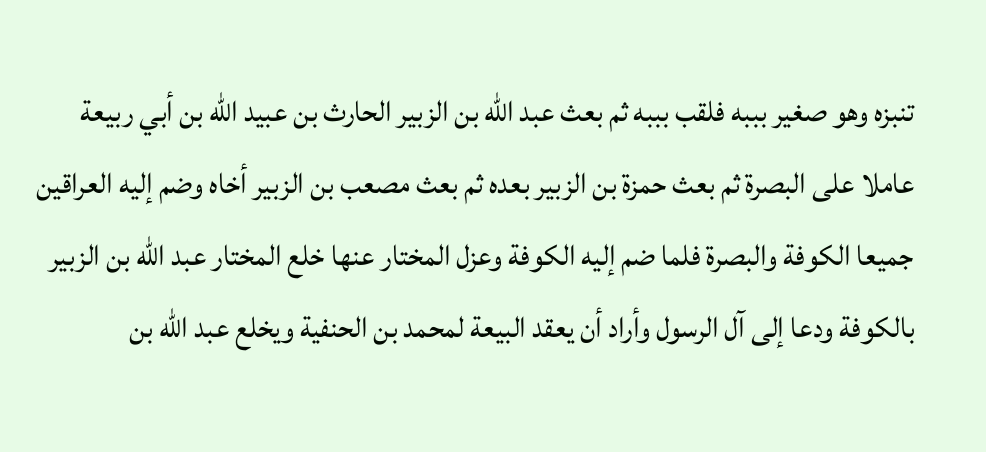تنبزه وهو صغير بببه فلقب بببه ثم بعث عبد الله بن الزبير الحارث بن عبيد الله بن أبي ربيعة عاملا على البصرة ثم بعث حمزة بن الزبير بعده ثم بعث مصعب بن الزبير أخاه وضم إليه العراقين جميعا الكوفة والبصرة فلما ضم إليه الكوفة وعزل المختار عنها خلع المختار عبد الله بن الزبير بالكوفة ودعا إلى آل الرسول وأراد أن يعقد البيعة لمحمد بن الحنفية ويخلع عبد الله بن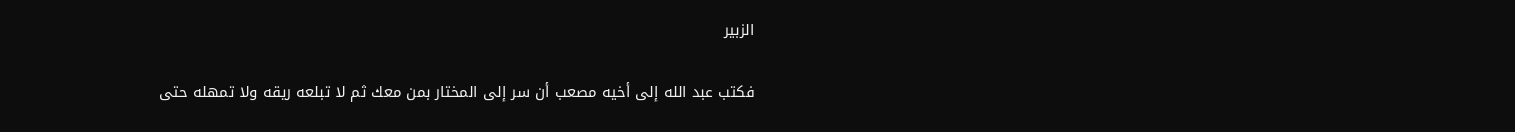الزبير

فكتب عبد الله إلى أخيه مصعب أن سر إلى المختار بمن معك ثم لا تبلعه ريقه ولا تمهله حتى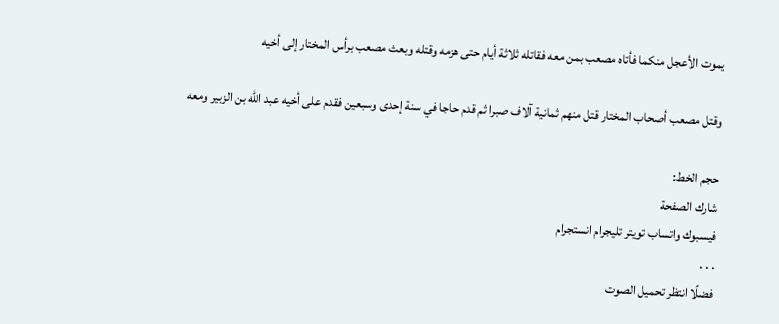يموت الأعجل منكما فأتاه مصعب بمن معه فقاتله ثلاثة أيام حتى هزمه وقتله وبعث مصعب برأس المختار إلى أخيه

وقتل مصعب أصحاب المختار قتل منهم ثمانية آلاف صبرا ثم قدم حاجا في سنة إحدى وسبعين فقدم على أخيه عبد الله بن الزبير ومعه

حجم الخط:
شارك الصفحة
فيسبوك واتساب تويتر تليجرام انستجرام
. . .
فضلًا انتظر تحميل الصوت